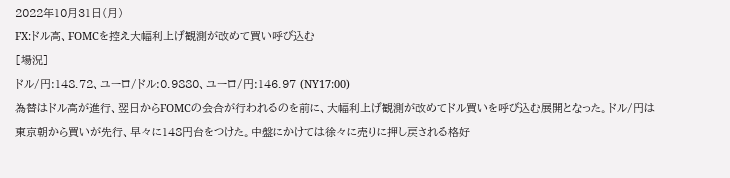2022年10月31日(月)
FX:ドル高、FOMCを控え大幅利上げ観測が改めて買い呼び込む
[場況]
ドル/円:148.72、ユーロ/ドル:0.9880、ユーロ/円:146.97 (NY17:00)
為替はドル高が進行、翌日からFOMCの会合が行われるのを前に、大幅利上げ観測が改めてドル買いを呼び込む展開となった。ドル/円は東京朝から買いが先行、早々に148円台をつけた。中盤にかけては徐々に売りに押し戻される格好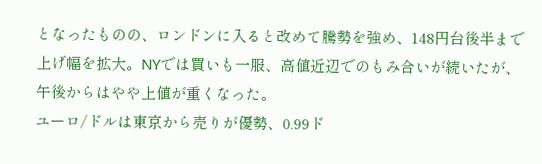となったものの、ロンドンに入ると改めて騰勢を強め、148円台後半まで上げ幅を拡大。NYでは買いも一服、高値近辺でのもみ合いが続いたが、午後からはやや上値が重くなった。
ユーロ/ドルは東京から売りが優勢、0.99ド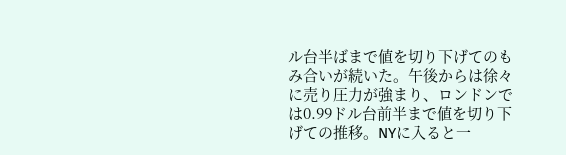ル台半ばまで値を切り下げてのもみ合いが続いた。午後からは徐々に売り圧力が強まり、ロンドンでは0.99ドル台前半まで値を切り下げての推移。NYに入ると一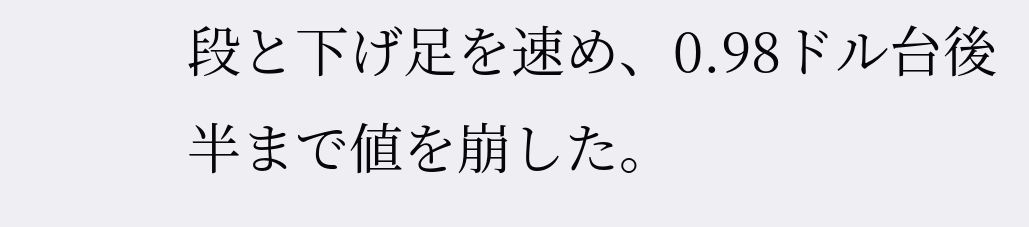段と下げ足を速め、0.98ドル台後半まで値を崩した。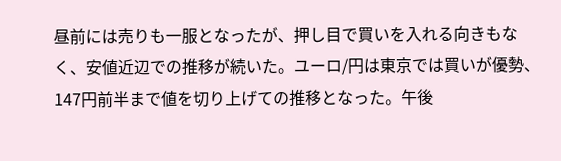昼前には売りも一服となったが、押し目で買いを入れる向きもなく、安値近辺での推移が続いた。ユーロ/円は東京では買いが優勢、147円前半まで値を切り上げての推移となった。午後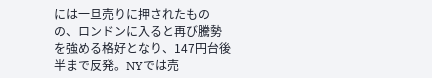には一旦売りに押されたものの、ロンドンに入ると再び騰勢を強める格好となり、147円台後半まで反発。NYでは売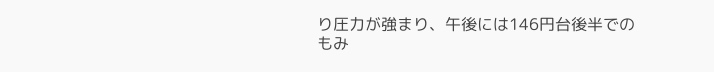り圧力が強まり、午後には146円台後半でのもみ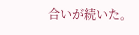合いが続いた。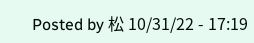Posted by 松 10/31/22 - 17:19